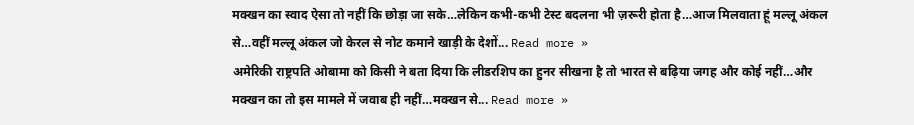मक्खन का स्वाद ऐसा तो नहीं कि छोड़ा जा सके…लेकिन कभी-कभी टेस्ट बदलना भी ज़रूरी होता है…आज मिलवाता हूं मल्लू अंकल से…वहीं मल्लू अंकल जो केरल से नोट कमाने खाड़ी के देशों... Read more »
अमेरिकी राष्ट्रपति ओबामा को किसी ने बता दिया कि लीडरशिप का हुनर सीखना है तो भारत से बढ़िया जगह और कोई नहीं…और मक्खन का तो इस मामले में जवाब ही नहीं…मक्खन से... Read more »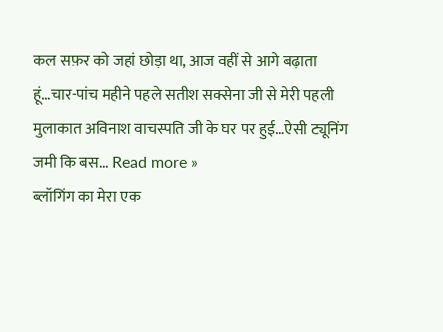कल सफ़र को जहां छोड़ा था, आज वहीं से आगे बढ़ाता हूं…चार-पांच महीने पहले सतीश सक्सेना जी से मेरी पहली मुलाकात अविनाश वाचस्पति जी के घर पर हुई…ऐसी ट्यूनिंग जमी कि बस... Read more »
ब्लॉगिंग का मेरा एक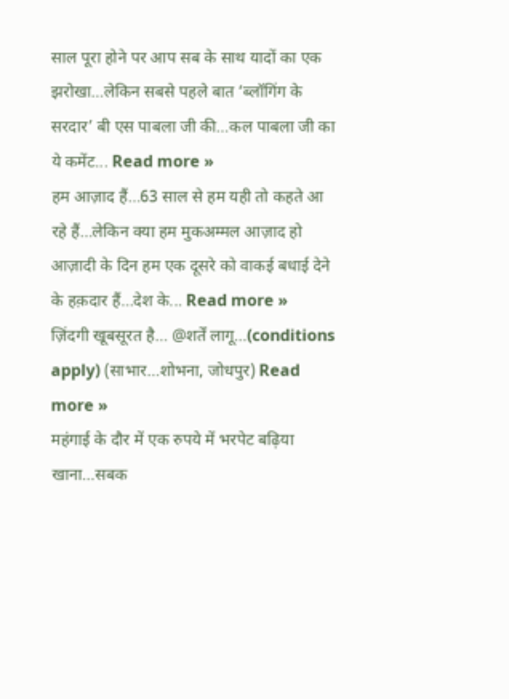साल पूरा होने पर आप सब के साथ यादों का एक झरोखा…लेकिन सबसे पहले बात ‘ब्लॉगिंग के सरदार’ बी एस पाबला जी की…कल पाबला जी का ये कमेंट... Read more »
हम आज़ाद हैं…63 साल से हम यही तो कहते आ रहे हैं…लेकिन क्या हम मुकअम्मल आज़ाद हो आज़ादी के दिन हम एक दूसरे को वाकई बधाई देने के हक़दार हैं…देश के... Read more »
ज़िंदगी खूबसूरत है… @शर्तें लागू…(conditions apply) (साभार…शोभना, जोधपुर) Read more »
महंगाई के दौर में एक रुपये में भरपेट बढ़िया खाना…सबक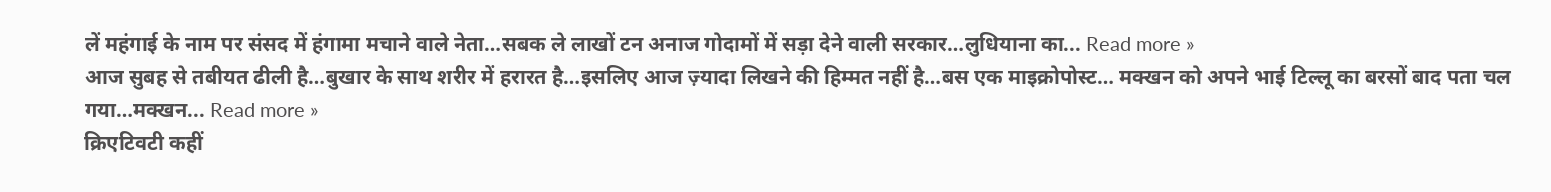लें महंगाई के नाम पर संसद में हंगामा मचाने वाले नेता…सबक ले लाखों टन अनाज गोदामों में सड़ा देने वाली सरकार…लुधियाना का... Read more »
आज सुबह से तबीयत ढीली है…बुखार के साथ शरीर में हरारत है…इसलिए आज ज़्यादा लिखने की हिम्मत नहीं है…बस एक माइक्रोपोस्ट… मक्खन को अपने भाई टिल्लू का बरसों बाद पता चल गया…मक्खन... Read more »
क्रिएटिवटी कहीं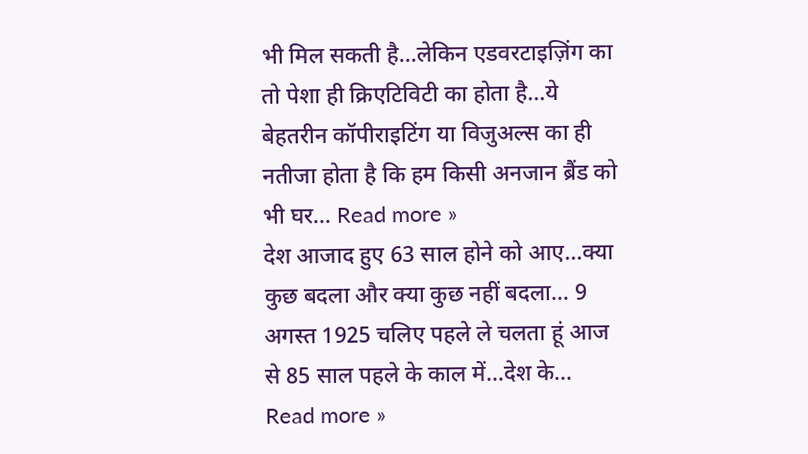भी मिल सकती है…लेकिन एडवरटाइज़िंग का तो पेशा ही क्रिएटिविटी का होता है…ये बेहतरीन कॉपीराइटिंग या विजुअल्स का ही नतीजा होता है कि हम किसी अनजान ब्रैंड को भी घर... Read more »
देश आजाद हुए 63 साल होने को आए…क्या कुछ बदला और क्या कुछ नहीं बदला… 9 अगस्त 1925 चलिए पहले ले चलता हूं आज से 85 साल पहले के काल में…देश के... Read more »